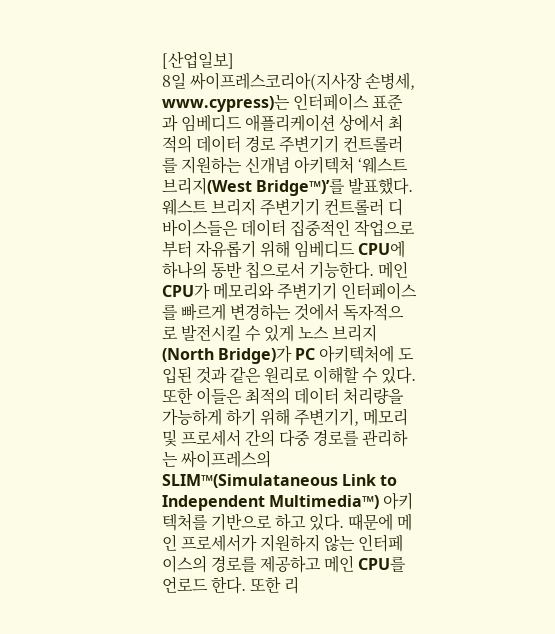[산업일보]
8일 싸이프레스코리아(지사장 손병세, www.cypress)는 인터페이스 표준과 임베디드 애플리케이션 상에서 최적의 데이터 경로 주변기기 컨트롤러를 지원하는 신개념 아키텍처 ‘웨스트 브리지(West Bridge™)’를 발표했다.
웨스트 브리지 주변기기 컨트롤러 디바이스들은 데이터 집중적인 작업으로부터 자유롭기 위해 임베디드 CPU에 하나의 동반 칩으로서 기능한다. 메인 CPU가 메모리와 주변기기 인터페이스를 빠르게 변경하는 것에서 독자적으로 발전시킬 수 있게 노스 브리지(North Bridge)가 PC 아키텍처에 도입된 것과 같은 원리로 이해할 수 있다.
또한 이들은 최적의 데이터 처리량을 가능하게 하기 위해 주변기기, 메모리 및 프로세서 간의 다중 경로를 관리하는 싸이프레스의 SLIM™(Simulataneous Link to Independent Multimedia™) 아키텍처를 기반으로 하고 있다. 때문에 메인 프로세서가 지원하지 않는 인터페이스의 경로를 제공하고 메인 CPU를 언로드 한다. 또한 리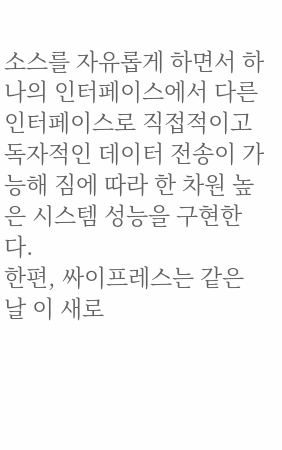소스를 자유롭게 하면서 하나의 인터페이스에서 다른 인터페이스로 직접적이고 독자적인 데이터 전송이 가능해 짐에 따라 한 차원 높은 시스템 성능을 구현한다.
한편, 싸이프레스는 같은 날 이 새로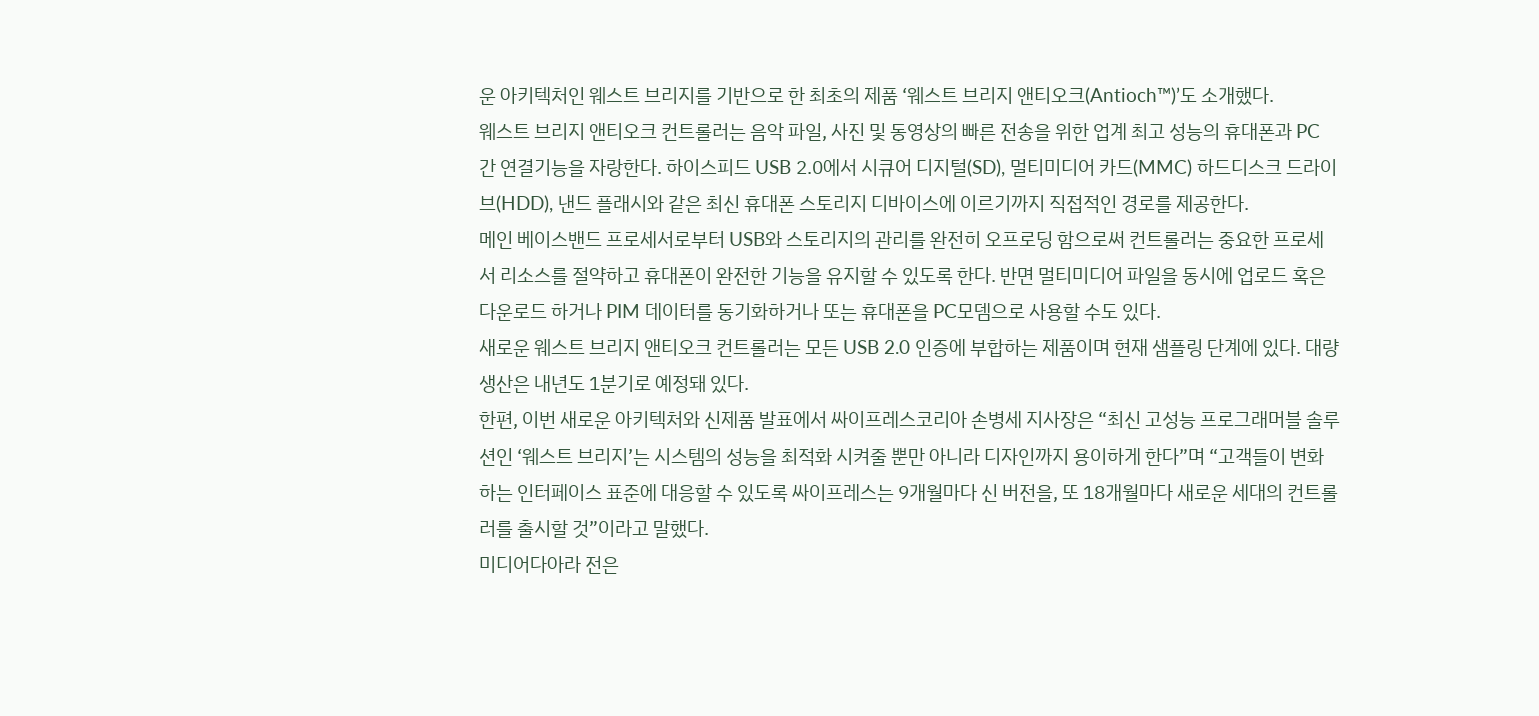운 아키텍처인 웨스트 브리지를 기반으로 한 최초의 제품 ‘웨스트 브리지 앤티오크(Antioch™)’도 소개했다.
웨스트 브리지 앤티오크 컨트롤러는 음악 파일, 사진 및 동영상의 빠른 전송을 위한 업계 최고 성능의 휴대폰과 PC 간 연결기능을 자랑한다. 하이스피드 USB 2.0에서 시큐어 디지털(SD), 멀티미디어 카드(MMC) 하드디스크 드라이브(HDD), 낸드 플래시와 같은 최신 휴대폰 스토리지 디바이스에 이르기까지 직접적인 경로를 제공한다.
메인 베이스밴드 프로세서로부터 USB와 스토리지의 관리를 완전히 오프로딩 함으로써 컨트롤러는 중요한 프로세서 리소스를 절약하고 휴대폰이 완전한 기능을 유지할 수 있도록 한다. 반면 멀티미디어 파일을 동시에 업로드 혹은 다운로드 하거나 PIM 데이터를 동기화하거나 또는 휴대폰을 PC모뎀으로 사용할 수도 있다.
새로운 웨스트 브리지 앤티오크 컨트롤러는 모든 USB 2.0 인증에 부합하는 제품이며 현재 샘플링 단계에 있다. 대량 생산은 내년도 1분기로 예정돼 있다.
한편, 이번 새로운 아키텍처와 신제품 발표에서 싸이프레스코리아 손병세 지사장은 “최신 고성능 프로그래머블 솔루션인 ‘웨스트 브리지’는 시스템의 성능을 최적화 시켜줄 뿐만 아니라 디자인까지 용이하게 한다”며 “고객들이 변화하는 인터페이스 표준에 대응할 수 있도록 싸이프레스는 9개월마다 신 버전을, 또 18개월마다 새로운 세대의 컨트롤러를 출시할 것”이라고 말했다.
미디어다아라 전은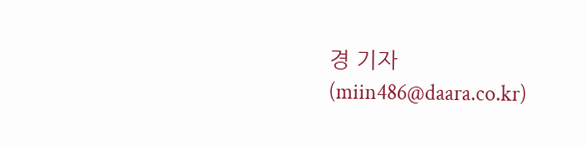경 기자(miin486@daara.co.kr)